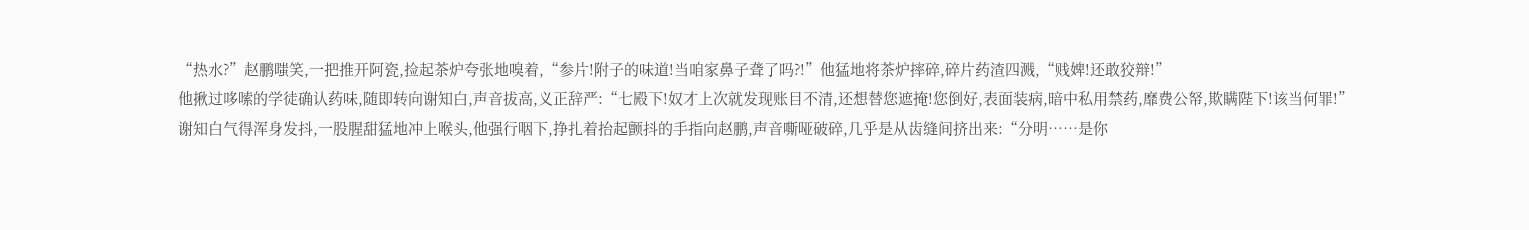“热水?”赵鹏嗤笑,一把推开阿瓷,捡起茶炉夸张地嗅着,“参片!附子的味道!当咱家鼻子聋了吗?!”他猛地将茶炉摔碎,碎片药渣四溅,“贱婢!还敢狡辩!”
他揪过哆嗦的学徒确认药味,随即转向谢知白,声音拔高,义正辞严:“七殿下!奴才上次就发现账目不清,还想替您遮掩!您倒好,表面装病,暗中私用禁药,靡费公帑,欺瞒陛下!该当何罪!”
谢知白气得浑身发抖,一股腥甜猛地冲上喉头,他强行咽下,挣扎着抬起颤抖的手指向赵鹏,声音嘶哑破碎,几乎是从齿缝间挤出来:“分明……是你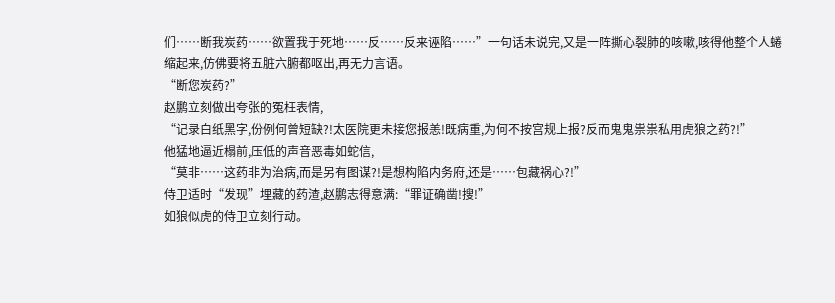们……断我炭药……欲置我于死地……反……反来诬陷……”一句话未说完,又是一阵撕心裂肺的咳嗽,咳得他整个人蜷缩起来,仿佛要将五脏六腑都呕出,再无力言语。
“断您炭药?”
赵鹏立刻做出夸张的冤枉表情,
“记录白纸黑字,份例何曾短缺?!太医院更未接您报恙!既病重,为何不按宫规上报?反而鬼鬼祟祟私用虎狼之药?!”
他猛地逼近榻前,压低的声音恶毒如蛇信,
“莫非……这药非为治病,而是另有图谋?!是想构陷内务府,还是……包藏祸心?!”
侍卫适时“发现”埋藏的药渣,赵鹏志得意满:“罪证确凿!搜!”
如狼似虎的侍卫立刻行动。